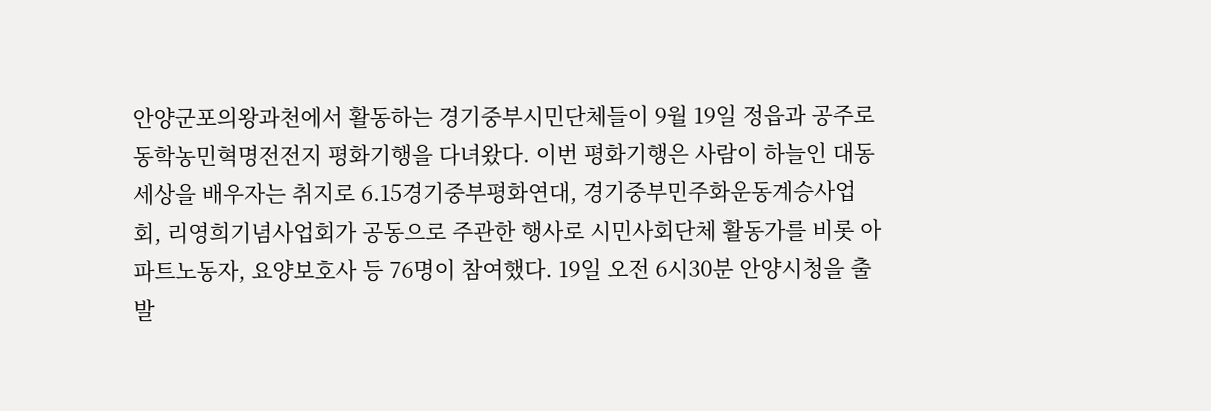안양군포의왕과천에서 활동하는 경기중부시민단체들이 9월 19일 정읍과 공주로 동학농민혁명전전지 평화기행을 다녀왔다. 이번 평화기행은 사람이 하늘인 대동세상을 배우자는 취지로 6.15경기중부평화연대, 경기중부민주화운동계승사업회, 리영희기념사업회가 공동으로 주관한 행사로 시민사회단체 활동가를 비롯 아파트노동자, 요양보호사 등 76명이 참여했다. 19일 오전 6시30분 안양시청을 출발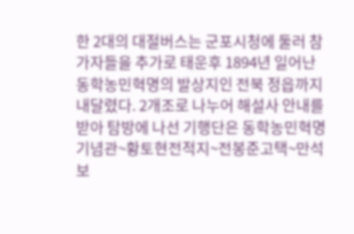한 2대의 대절버스는 군포시청에 둘러 참가자들을 추가로 태운후 1894년 일어난 동학농민혁명의 발상지인 전북 정읍까지 내달렸다. 2개조로 나누어 해설사 안내를 받아 탐방에 나선 기행단은 동학농민혁명기념관~황토현전적지~전봉준고택~만석보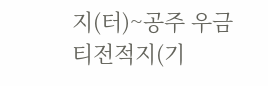지(터)~공주 우금티전적지(기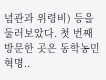념관과 위령비) 등을 둘러보았다. 첫 번째 방문한 곳은 동학농민혁명..